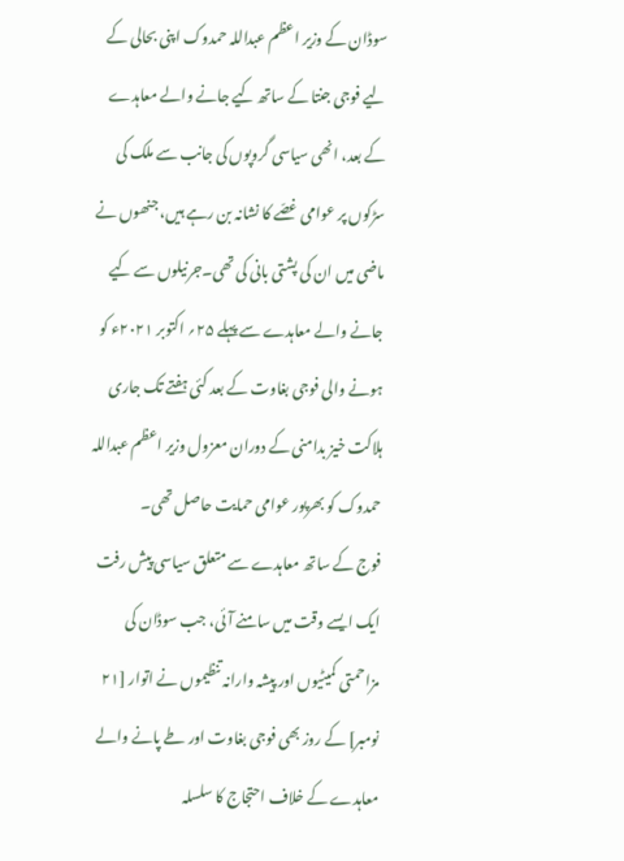سوڈان کے وزیر اعظم عبداللہ حمدوک اپنی بحالی کے لیے فوجی جنتا کے ساتھ کیے جانے والے معاہدے کے بعد، انھی سیاسی گروپوں کی جانب سے ملک کی سڑکوں پر عوامی غصّے کا نشانہ بن رہے ہیں، جنھوں نے ماضی میں ان کی پشتی بانی کی تھی۔جرنیلوں سے کیے جانے والے معاہدے سے پہلے ۲۵؍ اکتوبر ۲۰۲۱ء کو ہونے والی فوجی بغاوت کے بعد کئی ہفتے تک جاری ہلاکت خیز بدامنی کے دوران معزول وزیر اعظم عبداللہ حمدوک کو بھرپور عوامی حمایت حاصل تھی۔
فوج کے ساتھ معاہدے سے متعلق سیاسی پیش رفت ایک ایسے وقت میں سامنے آئی، جب سوڈان کی مزاحمتی کمیٹیوں اور پیشہ وارانہ تنظیموں نے اتوار [۲۱ نومبر] کے روز بھی فوجی بغاوت اور طے پانے والے معاہدے کے خلاف احتجاج کا سلسلہ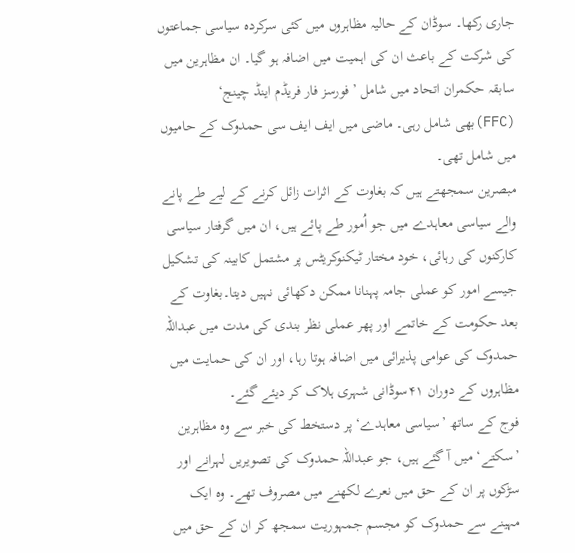جاری رکھا۔ سوڈان کے حالیہ مظاہروں میں کئی سرکردہ سیاسی جماعتوں کی شرکت کے باعث ان کی اہمیت میں اضافہ ہو گیا۔ ان مظاہرین میں سابقہ حکمران اتحاد میں شامل ’فورسز فار فریڈم اینڈ چینج‘ (FFC)بھی شامل رہی۔ ماضی میں ایف ایف سی حمدوک کے حامیوں میں شامل تھی۔
مبصرین سمجھتے ہیں کہ بغاوت کے اثرات زائل کرنے کے لیے طے پانے والے سیاسی معاہدے میں جو اُمور طے پائے ہیں، ان میں گرفتار سیاسی کارکنوں کی رہائی، خود مختار ٹیکنوکریٹس پر مشتمل کابینہ کی تشکیل جیسے امور کو عملی جامہ پہنانا ممکن دکھائی نہیں دیتا۔بغاوت کے بعد حکومت کے خاتمے اور پھر عملی نظر بندی کی مدت میں عبداللہ حمدوک کی عوامی پذیرائی میں اضافہ ہوتا رہا، اور ان کی حمایت میں مظاہروں کے دوران ۴۱سوڈانی شہری ہلاک کر دیئے گئے۔
فوج کے ساتھ ’سیاسی معاہدے‘ پر دستخط کی خبر سے وہ مظاہرین ’سکتے‘ میں آ گئے ہیں، جو عبداللہ حمدوک کی تصویریں لہرانے اور سڑکوں پر ان کے حق میں نعرے لکھنے میں مصروف تھے۔ وہ ایک مہینے سے حمدوک کو مجسم جمہوریت سمجھ کر ان کے حق میں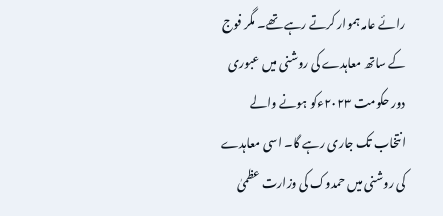رائے عامہ ہموار کرتے رہے تھے۔ مگر فوج کے ساتھ معاہدے کی روشنی میں عبوری دور حکومت ۲۰۲۳ءکو ہونے والے انتخاب تک جاری رہے گا۔ اسی معاہدے کی روشنی میں حمدوک کی وزارت عظمیٰ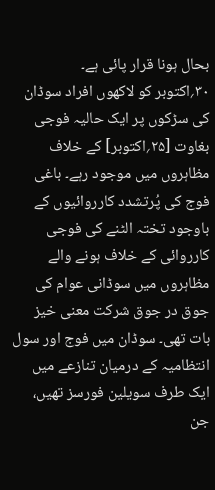بحال ہونا قرار پائی ہے۔
۳۰؍اکتوبر کو لاکھوں افراد سوڈان کی سڑکوں پر ایک حالیہ فوجی بغاوت [۲۵؍اکتوبر] کے خلاف مظاہروں میں موجود رہے۔ باغی فوج کی پُرتشدد کارروائیوں کے باوجود تختہ الٹنے کی فوجی کارروائی کے خلاف ہونے والے مظاہروں میں سوڈانی عوام کی جوق در جوق شرکت معنی خیز بات تھی۔ سوڈان میں فوج اور سول انتظامیہ کے درمیان تنازعے میں ایک طرف سویلین فورسز تھیں، جن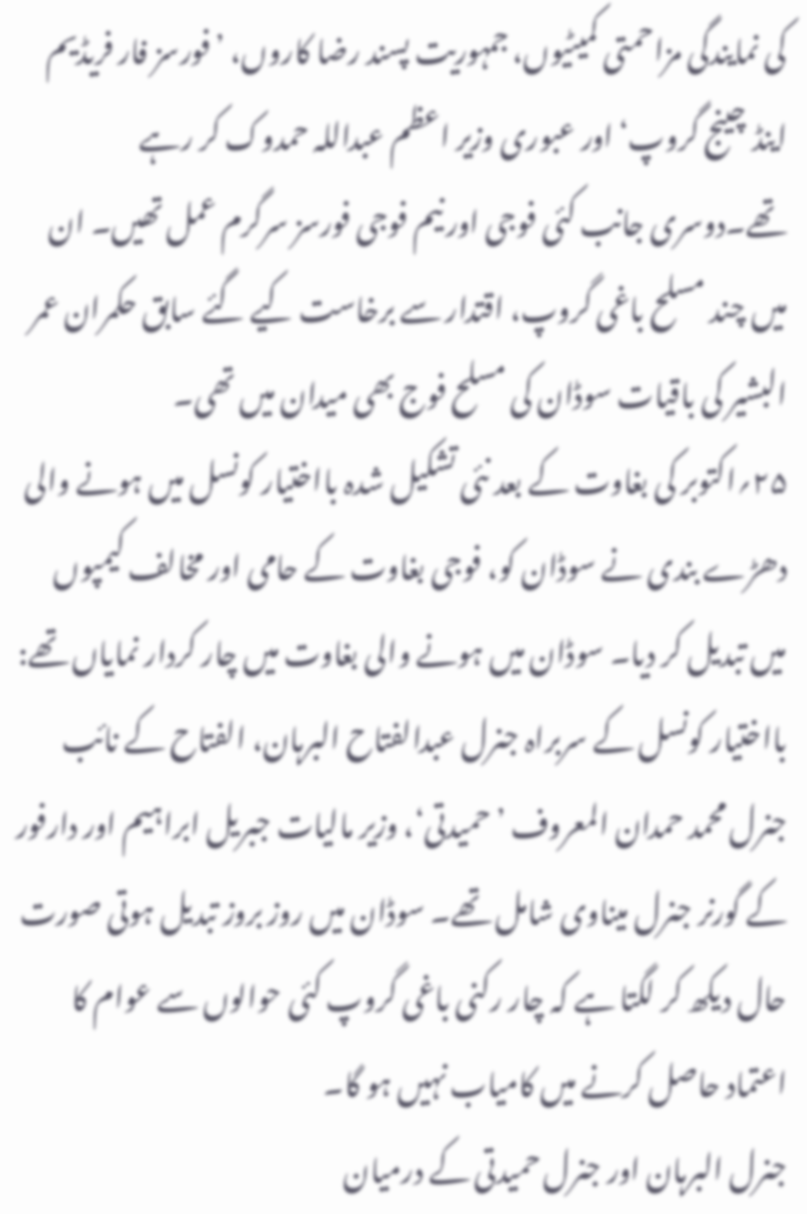کی نمایندگی مزاحمتی کمیٹیوں، جمہوریت پسند رضا کاروں، ’فورسز فار فریڈیم اینڈ چینج گروپ‘ اور عبوری وزیر اعظم عبداللہ حمدوک کر رہے تھے۔دوسری جانب کئی فوجی اور نیم فوجی فورسز سرگرم عمل تھیں۔ ان میں چند مسلح باغی گروپ، اقتدار سے برخاست کیے گئے سابق حکمران عمر البشیر کی باقیات سوڈان کی مسلح فوج بھی میدان میں تھی۔
۲۵؍اکتوبر کی بغاوت کے بعد نئی تشکیل شدہ بااختیار کونسل میں ہونے والی دھڑے بندی نے سوڈان کو، فوجی بغاوت کے حامی اور مخالف کیمپوں میں تبدیل کر دیا۔ سوڈان میں ہونے والی بغاوت میں چار کردار نمایاں تھے: بااختیار کونسل کے سربراہ جنرل عبدالفتاح البرہان، الفتاح کے نائب جنرل محمد حمدان المعروف ’حمیدتی‘، وزیر مالیات جبریل ابراہیم اور دارفور کے گورنر جنرل میناوی شامل تھے۔ سوڈان میں روز بروز تبدیل ہوتی صورت حال دیکھ کر لگتا ہے کہ چار رکنی باغی گروپ کئی حوالوں سے عوام کا اعتماد حاصل کرنے میں کامیاب نہیں ہو گا۔
جنرل البرہان اور جنرل حمیدتی کے درمیان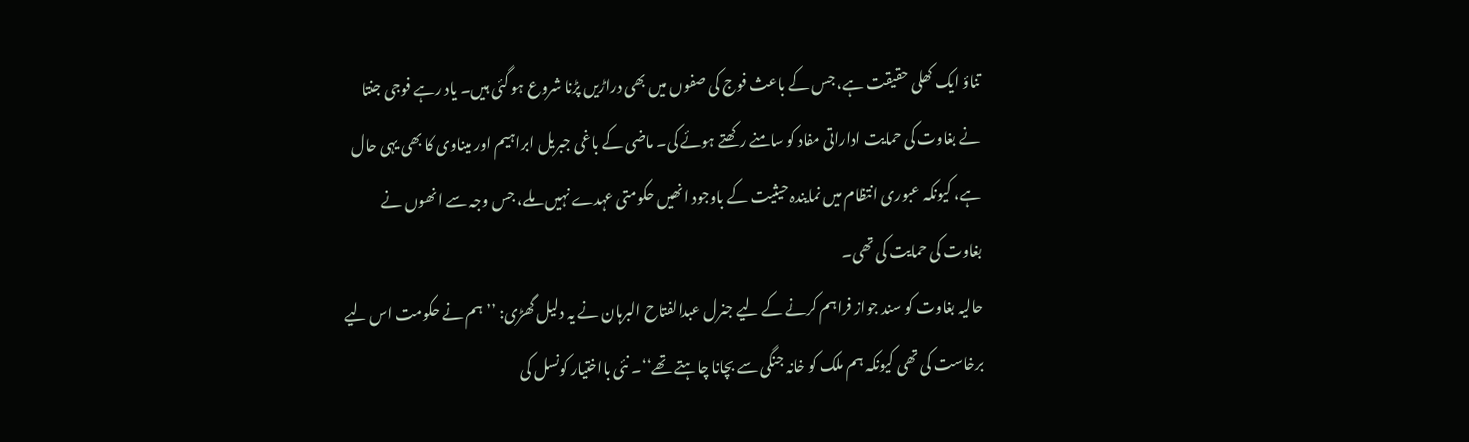تناؤ ایک کھلی حقیقت ہے، جس کے باعث فوج کی صفوں میں بھی دراڑیں پڑنا شروع ہو گئی ہیں۔ یاد رہے فوجی جنتا نے بغاوت کی حمایت اداراتی مفاد کو سامنے رکھتے ہوئے کی۔ ماضی کے باغی جبریل ابراہیم اور میناوی کا بھی یہی حال ہے، کیونکہ عبوری انتظام میں نمایندہ حیثیت کے باوجود انھیں حکومتی عہدے نہیں ملے، جس وجہ سے انھوں نے بغاوت کی حمایت کی تھی۔
حالیہ بغاوت کو سند جواز فراہم کرنے کے لیے جنرل عبدالفتاح البرہان نے یہ دلیل گھڑی: ’’ہم نے حکومت اس لیے برخاست کی تھی کیونکہ ہم ملک کو خانہ جنگی سے بچانا چاہتے تھے‘‘۔ نئی بااختیار کونسل کی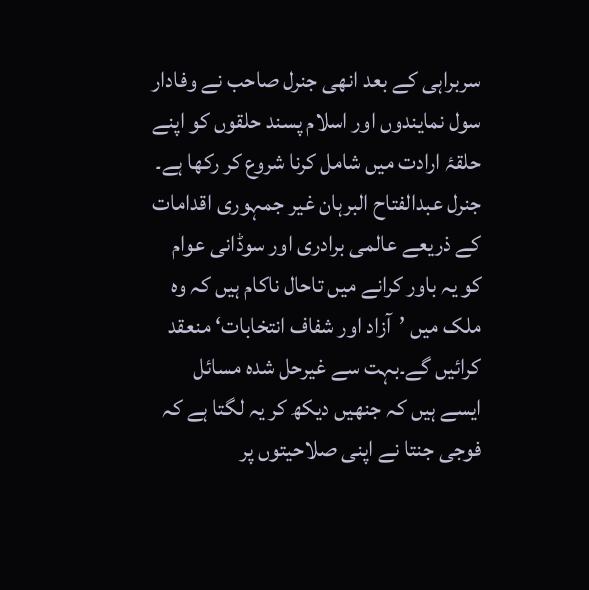سربراہی کے بعد انھی جنرل صاحب نے وفادار سول نمایندوں اور اسلام پسند حلقوں کو اپنے حلقۂ ارادت میں شامل کرنا شروع کر رکھا ہے۔
جنرل عبدالفتاح البرہان غیر جمہوری اقدامات کے ذریعے عالمی برادری اور سوڈانی عوام کو یہ باور کرانے میں تاحال ناکام ہیں کہ وہ ملک میں ’آزاد اور شفاف انتخابات‘ منعقد کرائیں گے۔بہت سے غیرحل شدہ مسائل ایسے ہیں کہ جنھیں دیکھ کر یہ لگتا ہے کہ فوجی جنتا نے اپنی صلاحیتوں پر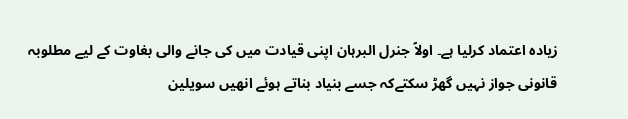زیادہ اعتماد کرلیا ہے۔ اولاً جنرل البرہان اپنی قیادت میں کی جانے والی بغاوت کے لیے مطلوبہ قانونی جواز نہیں گھڑ سکتےکہ جسے بنیاد بناتے ہوئے انھیں سویلین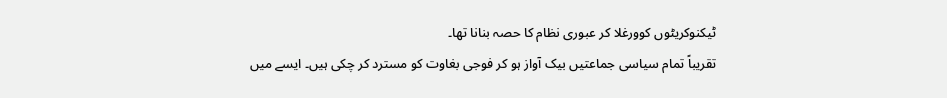ٹیکنوکریٹوں کوورغلا کر عبوری نظام کا حصہ بنانا تھا۔
تقریباً تمام سیاسی جماعتیں بیک آواز ہو کر فوجی بغاوت کو مسترد کر چکی ہیں۔ ایسے میں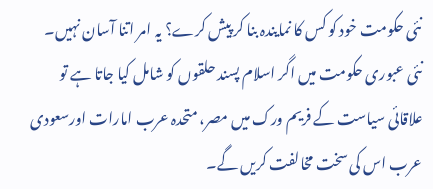نئی حکومت خود کو کس کا نمایندہ بنا کر پیش کرے؟ یہ امر اتنا آسان نہیں۔ نئی عبوری حکومت میں اگر اسلام پسند حلقوں کو شامل کیا جاتا ہے تو علاقائی سیاست کے فریم ورک میں مصر، متحدہ عرب امارات اورسعودی عرب اس کی سخت مخالفت کریں گے۔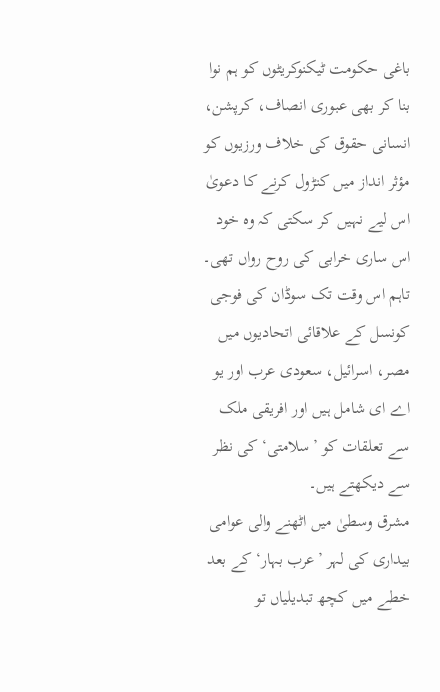باغی حکومت ٹیکنوکریٹوں کو ہم نوا بنا کر بھی عبوری انصاف، کرپشن، انسانی حقوق کی خلاف ورزیوں کو مؤثر انداز میں کنڑول کرنے کا دعویٰ اس لیے نہیں کر سکتی کہ وہ خود اس ساری خرابی کی روح رواں تھی۔ تاہم اس وقت تک سوڈان کی فوجی کونسل کے علاقائی اتحادیوں میں مصر، اسرائیل، سعودی عرب اور یو اے ای شامل ہیں اور افریقی ملک سے تعلقات کو ’سلامتی‘ کی نظر سے دیکھتے ہیں۔
مشرق وسطیٰ میں اٹھنے والی عوامی بیداری کی لہر ’عرب بہار‘ کے بعد خطے میں کچھ تبدیلیاں تو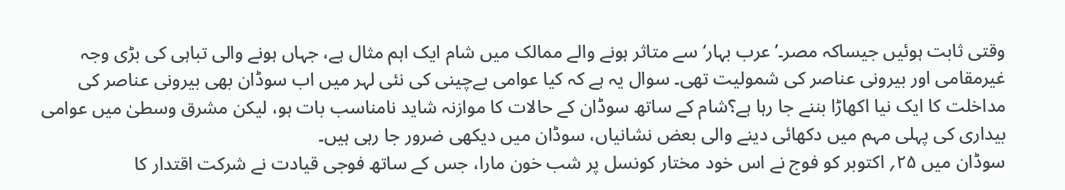وقتی ثابت ہوئیں جیساکہ مصر۔’عرب بہار‘ سے متاثر ہونے والے ممالک میں شام ایک اہم مثال ہے، جہاں ہونے والی تباہی کی بڑی وجہ غیرمقامی اور بیرونی عناصر کی شمولیت تھی۔ سوال یہ ہے کہ کیا عوامی بےچینی کی نئی لہر میں اب سوڈان بھی بیرونی عناصر کی مداخلت کا ایک نیا اکھاڑا بننے جا رہا ہے؟شام کے ساتھ سوڈان کے حالات کا موازنہ شاید نامناسب بات ہو، لیکن مشرق وسطیٰ میں عوامی بیداری کی پہلی مہم میں دکھائی دینے والی بعض نشانیاں، سوڈان میں دیکھی ضرور جا رہی ہیں۔
سوڈان میں ۲۵؍ اکتوبر کو فوج نے اس خود مختار کونسل پر شب خون مارا، جس کے ساتھ فوجی قیادت نے شرکت اقتدار کا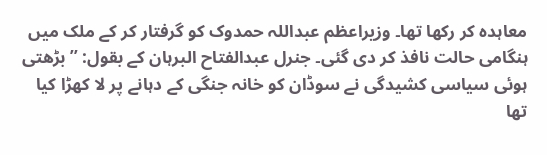معاہدہ کر رکھا تھا۔ وزیراعظم عبداللہ حمدوک کو گرفتار کر کے ملک میں ہنگامی حالت نافذ کر دی گئی۔ جنرل عبدالفتاح البرہان کے بقول: ’’بڑھتی ہوئی سیاسی کشیدگی نے سوڈان کو خانہ جنگی کے دہانے پر لا کھڑا کیا تھا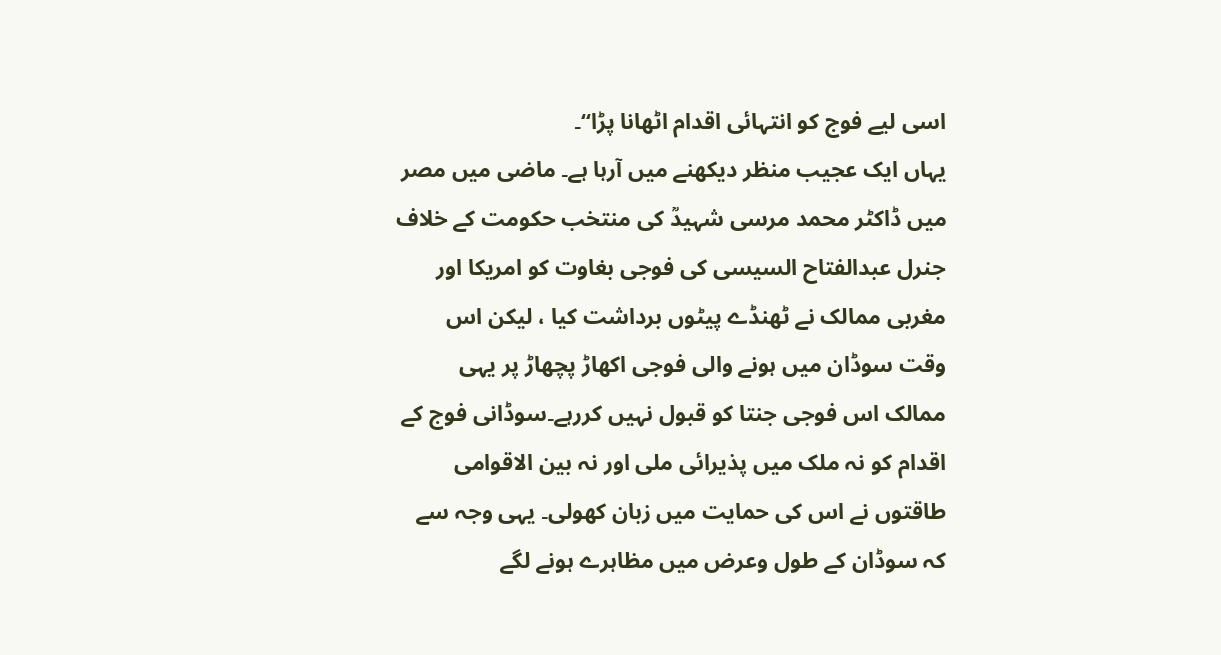اسی لیے فوج کو انتہائی اقدام اٹھانا پڑا‘‘۔
یہاں ایک عجیب منظر دیکھنے میں آرہا ہے۔ ماضی میں مصر میں ڈاکٹر محمد مرسی شہیدؒ کی منتخب حکومت کے خلاف جنرل عبدالفتاح السیسی کی فوجی بغاوت کو امریکا اور مغربی ممالک نے ٹھنڈے پیٹوں برداشت کیا ، لیکن اس وقت سوڈان میں ہونے والی فوجی اکھاڑ پچھاڑ پر یہی ممالک اس فوجی جنتا کو قبول نہیں کررہے۔سوڈانی فوج کے اقدام کو نہ ملک میں پذیرائی ملی اور نہ بین الاقوامی طاقتوں نے اس کی حمایت میں زبان کھولی۔ یہی وجہ سے کہ سوڈان کے طول وعرض میں مظاہرے ہونے لگے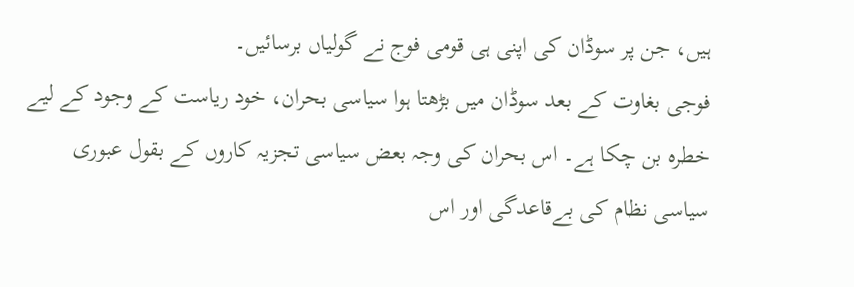ہیں، جن پر سوڈان کی اپنی ہی قومی فوج نے گولیاں برسائیں۔
فوجی بغاوت کے بعد سوڈان میں بڑھتا ہوا سیاسی بحران، خود ریاست کے وجود کے لیے خطرہ بن چکا ہے۔ اس بحران کی وجہ بعض سیاسی تجزیہ کاروں کے بقول عبوری سیاسی نظام کی بےقاعدگی اور اس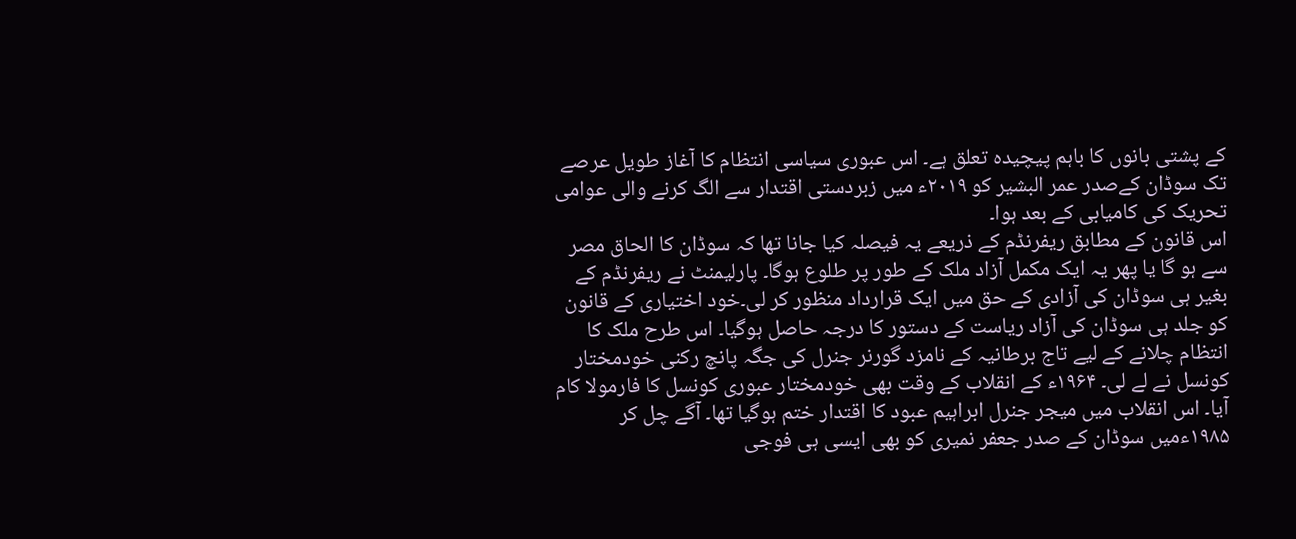کے پشتی بانوں کا باہم پیچیدہ تعلق ہے۔ اس عبوری سیاسی انتظام کا آغاز طویل عرصے تک سوڈان کےصدر عمر البشیر کو ۲۰۱۹ء میں زبردستی اقتدار سے الگ کرنے والی عوامی تحریک کی کامیابی کے بعد ہوا۔
اس قانون کے مطابق ریفرنڈم کے ذریعے یہ فیصلہ کیا جانا تھا کہ سوڈان کا الحاق مصر سے ہو گا یا پھر یہ ایک مکمل آزاد ملک کے طور پر طلوع ہوگا۔ پارلیمنٹ نے ریفرنڈم کے بغیر ہی سوڈان کی آزادی کے حق میں ایک قرارداد منظور کر لی۔خود اختیاری کے قانون کو جلد ہی سوڈان کی آزاد ریاست کے دستور کا درجہ حاصل ہوگیا۔ اس طرح ملک کا انتظام چلانے کے لیے تاج برطانیہ کے نامزد گورنر جنرل کی جگہ پانچ رکنی خودمختار کونسل نے لے لی۔ ۱۹۶۴ء کے انقلاب کے وقت بھی خودمختار عبوری کونسل کا فارمولا کام آیا۔ اس انقلاب میں میجر جنرل ابراہیم عبود کا اقتدار ختم ہوگیا تھا۔ آگے چل کر ۱۹۸۵ءمیں سوڈان کے صدر جعفر نمیری کو بھی ایسی ہی فوجی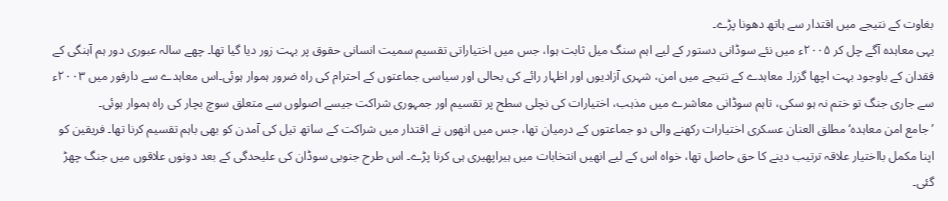بغاوت کے نتیجے میں اقتدار سے ہاتھ دھونا پڑے۔
یہی معاہدہ آگے چل کر ۲۰۰۵ء میں نئے سوڈانی دستور کے لیے اہم سنگ میل ثابت ہوا، جس میں اختیاراتی تقسیم سمیت انسانی حقوق پر بہت زور دیا گیا تھا۔ چھے سالہ عبوری دور ہم آہنگی کے فقدان کے باوجود بہت اچھا گزرا۔ معاہدے کے نتیجے میں امن، شہری آزادیوں اور اظہار رائے کی بحالی اور سیاسی جماعتوں کے احترام کی راہ ضرور ہموار ہوئی۔اس معاہدے سے دارفور میں ۲۰۰۳ء سے جاری جنگ تو ختم نہ ہو سکی، تاہم سوڈانی معاشرے میں مذہب، اختیارات کی نچلی سطح پر تقسیم اور جمہوری شراکت جیسے اصولوں سے متعلق سوچ بچار کی راہ ہموار ہوئی۔
’جامع امن معاہدہ‘ مطلق العنان عسکری اختیارات رکھنے والی دو جماعتوں کے درمیان تھا، جس میں انھوں نے اقتدار میں شراکت کے ساتھ تیل کی آمدن کو بھی باہم تقسیم کرنا تھا۔ فریقین کو اپنا مکمل بااختیار علاقہ ترتیب دینے کا حق حاصل تھا، خواہ اس کے لیے انھیں انتخابات میں ہیراپھیری ہی کرنا پڑے۔ اس طرح جنوبی سوڈان کی علیحدگی کے بعد دونوں علاقوں میں جنگ چھڑ گئی۔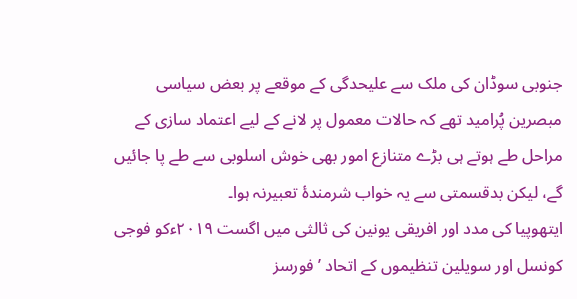جنوبی سوڈان کی ملک سے علیحدگی کے موقعے پر بعض سیاسی مبصرین پُرامید تھے کہ حالات معمول پر لانے کے لیے اعتماد سازی کے مراحل طے ہوتے ہی بڑے متنازع امور بھی خوش اسلوبی سے طے پا جائیں گے، لیکن بدقسمتی سے یہ خواب شرمندۂ تعبیرنہ ہوا۔
ایتھوپیا کی مدد اور افریقی یونین کی ثالثی میں اگست ۲۰۱۹ءکو فوجی کونسل اور سویلین تنظیموں کے اتحاد ’فورسز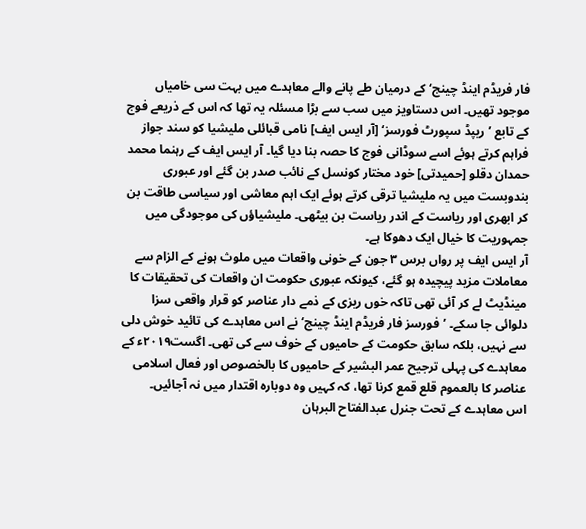فار فریڈم اینڈ چینج‘ کے درمیان طے پانے والے معاہدے میں بہت سی خامیاں موجود تھیں۔ اس دستاویز میں سب سے بڑا مسئلہ یہ تھا کہ اس کے ذریعے فوج کے تابع ’ریپڈ سپورٹ فورسز‘ [آر ایس ایف] نامی قبائلی ملیشیا کو سند جواز فراہم کرتے ہوئے اسے سوڈانی فوج کا حصہ بنا دیا گیا۔ آر ایس ایف کے رہنما محمد حمدان دقلو [حمیدتی] خود مختار کونسل کے نائب صدر بن گئے اور عبوری بندوبست میں یہ ملیشیا ترقی کرتے ہوئے ایک اہم معاشی اور سیاسی طاقت بن کر ابھری اور ریاست کے اندر ریاست بن بیٹھی۔ ملیشیاؤں کی موجودگی میں جمہوریت کا خیال ایک دھوکا ہے۔
آر ایس ایف پر رواں برس ۳ جون کے خونی واقعات میں ملوث ہونے کے الزام سے معاملات مزید پیچیدہ ہو گئے، کیونکہ عبوری حکومت ان واقعات کی تحقیقات کا مینڈیٹ لے کر آئی تھی تاکہ خوں ریزی کے ذمے دار عناصر کو قرار واقعی سزا دلوائی جا سکے۔ ’فورسز فار فریڈم اینڈ چینج‘ نے اس معاہدے کی تائید خوش دلی سے نہیں، بلکہ سابق حکومت کے حامیوں کے خوف سے کی تھی۔ اگست۲۰۱۹ء کے معاہدے کی پہلی ترجیح عمر البشیر کے حامیوں کا بالخصوص اور فعال اسلامی عناصر کا بالعموم قلع قمع کرنا تھا، کہ کہیں وہ دوبارہ اقتدار میں نہ آجائیں۔
اس معاہدے کے تحت جنرل عبدالفتاح البرہان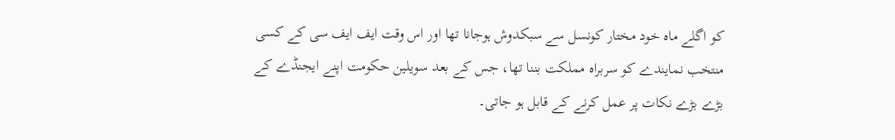کو اگلے ماہ خود مختار کونسل سے سبکدوش ہوجانا تھا اور اس وقت ایف ایف سی کے کسی منتخب نمایندے کو سربراہ مملکت بننا تھا، جس کے بعد سویلین حکومت اپنے ایجنڈے کے بڑے بڑے نکات پر عمل کرنے کے قابل ہو جاتی۔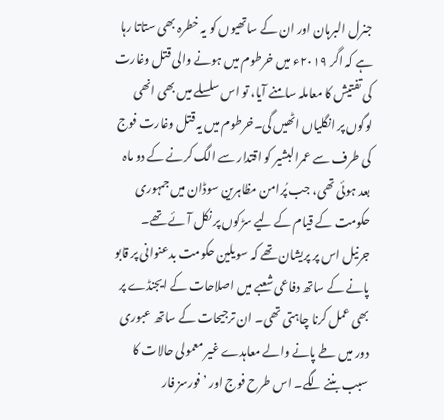جنرل البرہان اور ان کے ساتھیوں کو یہ خطرہ بھی ستاتا رہا ہے کہ اگر ۲۰۱۹ء میں خرطوم میں ہونے والی قتل وغارت کی تفتیش کا معاملہ سامنے آیا، تو اس سلسلے میں بھی انھی لوگوں پر انگلیاں اٹھیں گی۔خرطوم میں یہ قتل وغارت فوج کی طرف سے عمرالبشیر کو اقتدار سے الگ کرنے کے دو ماہ بعد ہوئی تھی، جب پُرامن مظاہرین سوڈان میں جمہوری حکومت کے قیام کے لیے سڑکوں پر نکل آئے تھے۔
جرنیل اس پر پریشان تھے کہ سویلین حکومت بدعنوانی پر قابو پانے کے ساتھ دفاعی شعبے میں اصلاحات کے ایجنڈے پر بھی عمل کرنا چاہتی تھی۔ ان ترجیحات کے ساتھ عبوری دور میں طے پانے والے معاہدے غیر معمولی حالات کا سبب بننے لگے۔ اس طرح فوج اور ’فورسز فار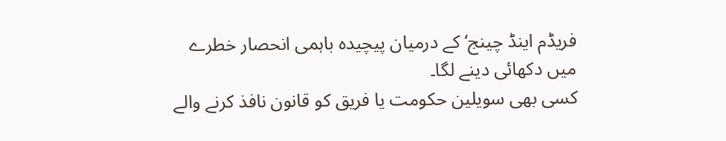فریڈم اینڈ چینج‘ کے درمیان پیچیدہ باہمی انحصار خطرے میں دکھائی دینے لگا۔
کسی بھی سویلین حکومت یا فریق کو قانون نافذ کرنے والے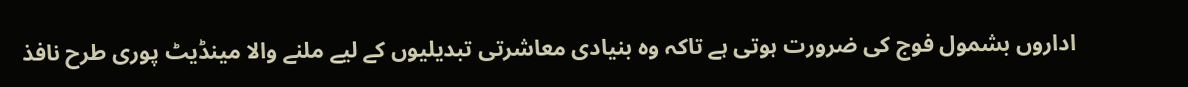اداروں بشمول فوج کی ضرورت ہوتی ہے تاکہ وہ بنیادی معاشرتی تبدیلیوں کے لیے ملنے والا مینڈیٹ پوری طرح نافذ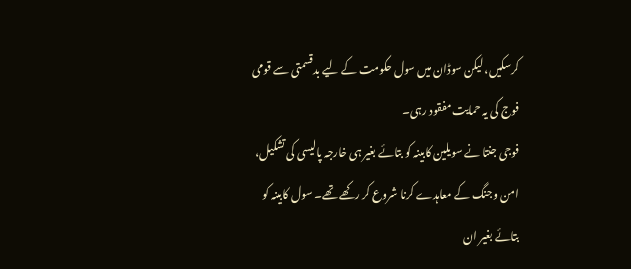کرسکیں، لیکن سوڈان میں سول حکومت کے لیے بدقسمتی سے قومی فوج کی یہ حمایت مفقود رہی۔
فوجی جنتا نے سویلین کابینہ کو بتائے بغیر ہی خارجہ پالیسی کی تشکیل، امن وجنگ کے معاہدے کرنا شروع کر رکھے تھے۔ سول کابینہ کو بتائے بغیر ان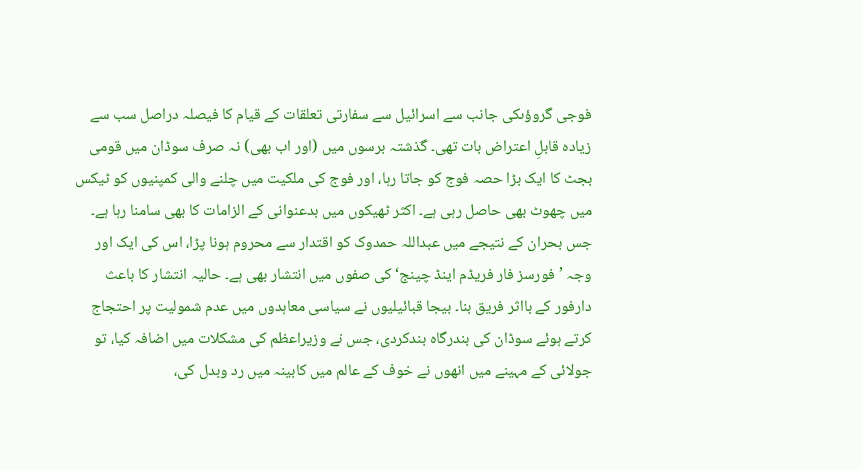فوجی گروؤںکی جانب سے اسرائیل سے سفارتی تعلقات کے قیام کا فیصلہ دراصل سب سے زیادہ قابلِ اعتراض بات تھی۔ گذشتہ برسوں میں (اور اب بھی) نہ صرف سوڈان میں قومی بجٹ کا ایک بڑا حصہ فوج کو جاتا رہا، اور فوج کی ملکیت میں چلنے والی کمپنیوں کو ٹیکس میں چھوٹ بھی حاصل رہی ہے۔ اکثر ٹھیکوں میں بدعنوانی کے الزامات کا بھی سامنا رہا ہے۔
جس بحران کے نتیجے میں عبداللہ حمدوک کو اقتدار سے محروم ہونا پڑا، اس کی ایک اور وجہ ’فورسز فار فریڈم اینڈ چینج‘ کی صفوں میں انتشار بھی ہے۔ حالیہ انتشار کا باعث دارفور کے بااثر فریق بنا۔ بیجا قبائیلیوں نے سیاسی معاہدوں میں عدم شمولیت پر احتجاج کرتے ہوئے سوڈان کی بندرگاہ بندکردی، جس نے وزیراعظم کی مشکلات میں اضافہ کیا، تو جولائی کے مہینے میں انھوں نے خوف کے عالم میں کابینہ میں رد وبدل کی،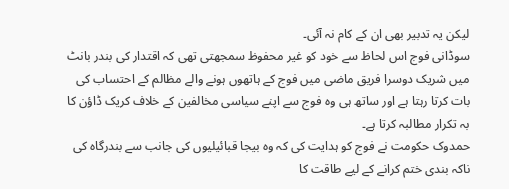لیکن یہ تدبیر بھی ان کے کام نہ آئی۔
سوڈانی فوج اس لحاظ سے خود کو غیر محفوظ سمجھتی تھی کہ اقتدار کی بندر بانٹ میں شریک دوسرا فریق ماضی میں فوج کے ہاتھوں ہونے والے مظالم کے احتساب کی بات کرتا رہتا ہے اور ساتھ ہی وہ فوج سے اپنے سیاسی مخالفین کے خلاف کریک ڈاؤن کا بہ تکرار مطالبہ کرتا ہے۔
حمدوک حکومت نے فوج کو ہدایت کی کہ وہ بیجا قبائیلیوں کی جانب سے بندرگاہ کی ناکہ بندی ختم کرانے کے لیے طاقت کا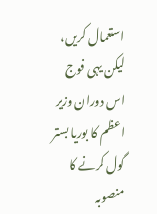استعمال کریں، لیکن یہی فوج اس دوران وزیر اعظم کا بوریا بستر گول کرنے کا منصوبہ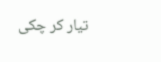تیار کر چکی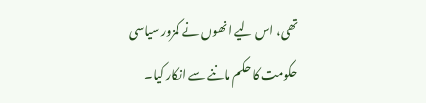تھی، اس لیے انھوں نے کمزور سیاسی حکومت کا حکم ماننے سے انکار کیا۔